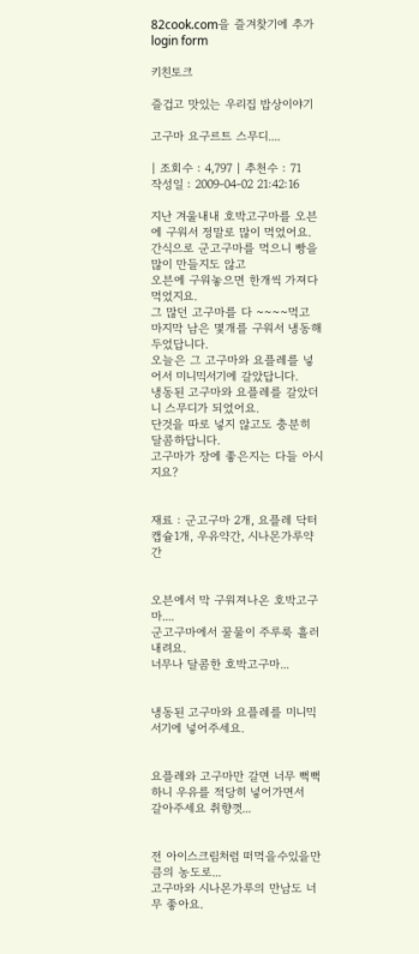82cook.com을 즐겨찾기에 추가
login form

키친토크

즐겁고 맛있는 우리집 밥상이야기

고구마 요구르트 스무디....

| 조회수 : 4,797 | 추천수 : 71
작성일 : 2009-04-02 21:42:16

지난 겨울내내 호박고구마를 오븐에 구워서 정말로 많이 먹었어요.
간식으로 군고구마를 먹으니 빵을 많이 만들지도 않고
오븐에 구워놓으면 한개씩 가져다 먹었지요.
그 많던 고구마를 다 ~~~~먹고
마지막 남은 몇개를 구워서 냉동해두었답니다.
오늘은 그 고구마와 요플레를 넣어서 미니믹서기에 갈았답니다.
냉동된 고구마와 요플레를 갈았더니 스무디가 되었어요.
단것을 따로 넣지 않고도 충분히 달콤하답니다.
고구마가 장에 좋은지는 다들 아시지요?


재료 : 군고구마 2개, 요플레 닥터캡슐1개, 우유약간, 시나몬가루약간


오븐에서 막 구워져나온 호박고구마....
군고구마에서 꿀물이 주루룩 흘러내려요.
너무나 달콤한 호박고구마...


냉동된 고구마와 요플레를 미니믹서기에 넣어주세요.


요플레와 고구마만 갈면 너무 뻑뻑하니 우유를 적당히 넣어가면서
갈아주세요 취향껏...


전 아이스크림처럼 떠먹을수있을만큼의 농도로...
고구마와 시나몬가루의 만남도 너무 좋아요.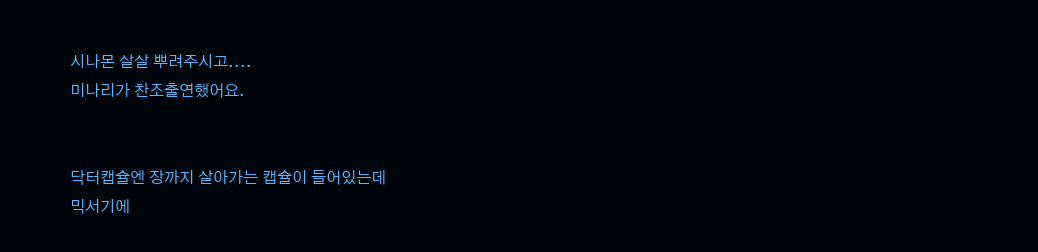시나몬 살살 뿌려주시고....
미나리가 찬조출연했어요.


닥터캡슐엔 장까지 살아가는 캡슐이 들어있는데
믹서기에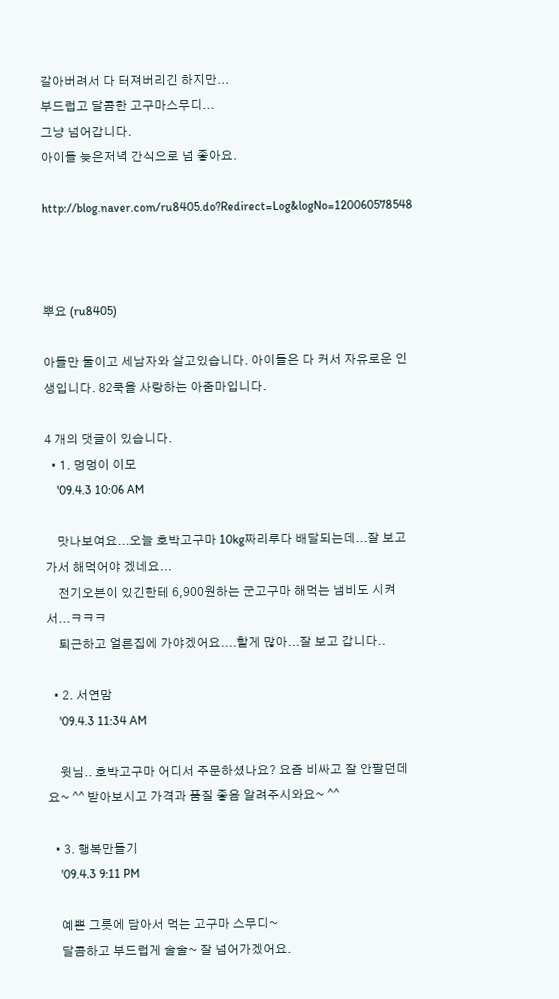갈아버려서 다 터져버리긴 하지만...
부드럽고 달콤한 고구마스무디...
그냥 넘어갑니다.
아이들 늦은저녁 간식으로 넘 좋아요.

http://blog.naver.com/ru8405.do?Redirect=Log&logNo=120060578548



뿌요 (ru8405)

아들만 둘이고 세남자와 살고있습니다. 아이들은 다 커서 자유로운 인생입니다. 82쿡을 사랑하는 아줌마입니다.

4 개의 댓글이 있습니다.
  • 1. 멍멍이 이모
    '09.4.3 10:06 AM

    맛나보여요...오늘 호박고구마 10kg짜리루다 배달되는데...잘 보고 가서 해먹어야 겠네요...
    전기오븐이 있긴한테 6,900원하는 군고구마 해먹는 냄비도 시켜서...ㅋㅋㅋ
    퇴근하고 얼른집에 가야겠어요....할게 많아...잘 보고 갑니다..

  • 2. 서연맘
    '09.4.3 11:34 AM

    윗님.. 호박고구마 어디서 주문하셨나요? 요즘 비싸고 잘 안팔던데요~ ^^ 받아보시고 가격과 품질 좋음 알려주시와요~ ^^

  • 3. 행복만들기
    '09.4.3 9:11 PM

    예쁜 그릇에 담아서 먹는 고구마 스무디~
    달콤하고 부드럽게 술술~ 잘 넘어가겠어요.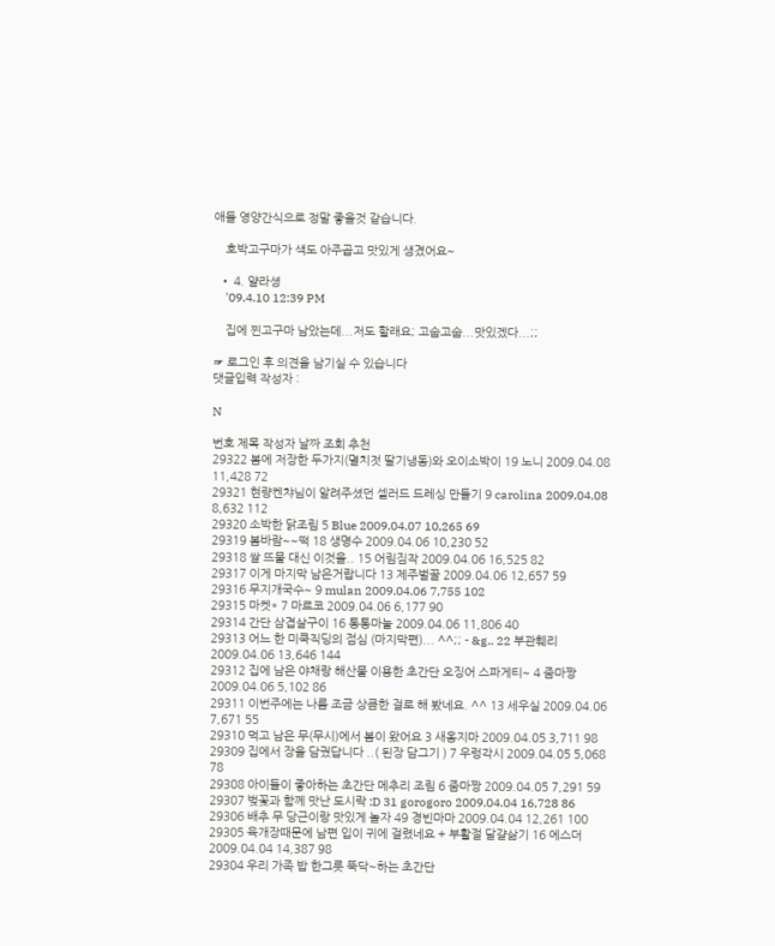애들 영양간식으로 정말 좋을것 같습니다.

    호박고구마가 색도 아주곱고 맛있게 생겼어요~

  • 4. 얄라셩
    '09.4.10 12:39 PM

    집에 찐고구마 남았는데...저도 할래요; 고숩고숩...맛있겠다...;;

☞ 로그인 후 의견을 남기실 수 있습니다
댓글입력 작성자 :

N

번호 제목 작성자 날짜 조회 추천
29322 봄에 저장한 두가지(멸치젓 딸기냉동)와 오이소박이 19 노니 2009.04.08 11,428 72
29321 현량켄챠님이 알려주셨던 셀러드 드레싱 만들기 9 carolina 2009.04.08 8,632 112
29320 소박한 닭조림 5 Blue 2009.04.07 10,265 69
29319 봄바람~~떡 18 생명수 2009.04.06 10,230 52
29318 쌀 뜨물 대신 이것을.. 15 어림짐작 2009.04.06 16,525 82
29317 이게 마지막 남은거랍니다 13 제주벌꿀 2009.04.06 12,657 59
29316 무지개국수~ 9 mulan 2009.04.06 7,755 102
29315 마켓* 7 마르코 2009.04.06 6,177 90
29314 간단 삼겹살구이 16 통통마눌 2009.04.06 11,806 40
29313 어느 한 미쿡직딩의 점심 (마지막편)... ^^;; - &g.. 22 부관훼리 2009.04.06 13,646 144
29312 집에 남은 야채랑 해산물 이용한 초간단 오징어 스파게티~ 4 줌마짱 2009.04.06 5,102 86
29311 이번주에는 나름 조금 상큼한 걸로 해 봤네요. ^^ 13 세우실 2009.04.06 7,671 55
29310 먹고 남은 무(무시)에서 봄이 왔어요 3 새옹지마 2009.04.05 3,711 98
29309 집에서 장을 담궜답니다 ..( 된장 담그기 ) 7 우렁각시 2009.04.05 5,068 78
29308 아이들이 좋아하는 초간단 메추리 조림 6 줌마짱 2009.04.05 7,291 59
29307 벚꽃과 함께 맛난 도시락 :D 31 gorogoro 2009.04.04 16,728 86
29306 배추 무 당근이랑 맛있게 놀자 49 경빈마마 2009.04.04 12,261 100
29305 육개장때문에 남편 입이 귀에 걸렸네요 + 부활절 달걀삶기 16 에스더 2009.04.04 14,387 98
29304 우리 가족 밥 한그릇 뚝닥~하는 초간단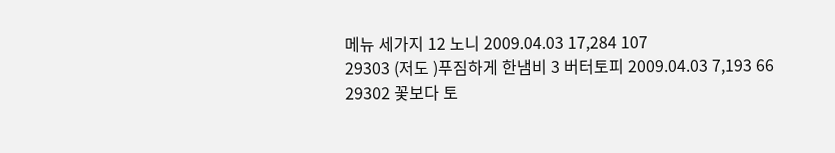메뉴 세가지 12 노니 2009.04.03 17,284 107
29303 (저도 )푸짐하게 한냄비 3 버터토피 2009.04.03 7,193 66
29302 꽃보다 토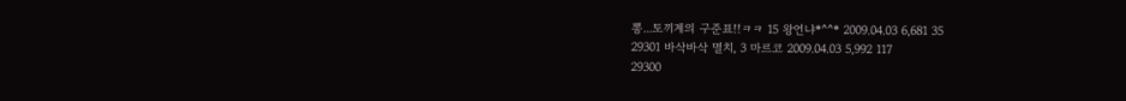뽕...토끼계의 구준표!!ㅋㅋ 15 왕언냐*^^* 2009.04.03 6,681 35
29301 바삭바삭 멸치, 3 마르코 2009.04.03 5,992 117
29300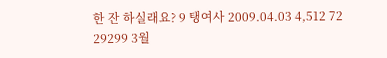한 잔 하실래요? 9 탱여사 2009.04.03 4,512 72
29299 3월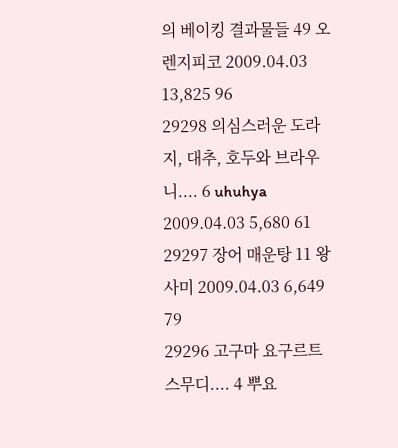의 베이킹 결과물들 49 오렌지피코 2009.04.03 13,825 96
29298 의심스러운 도라지, 대추, 호두와 브라우니.... 6 uhuhya 2009.04.03 5,680 61
29297 장어 매운탕 11 왕사미 2009.04.03 6,649 79
29296 고구마 요구르트 스무디.... 4 뿌요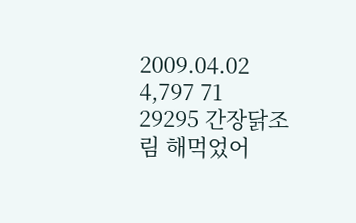2009.04.02 4,797 71
29295 간장닭조림 해먹었어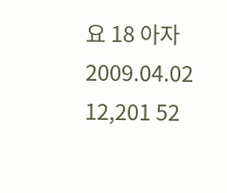요 18 아자 2009.04.02 12,201 52